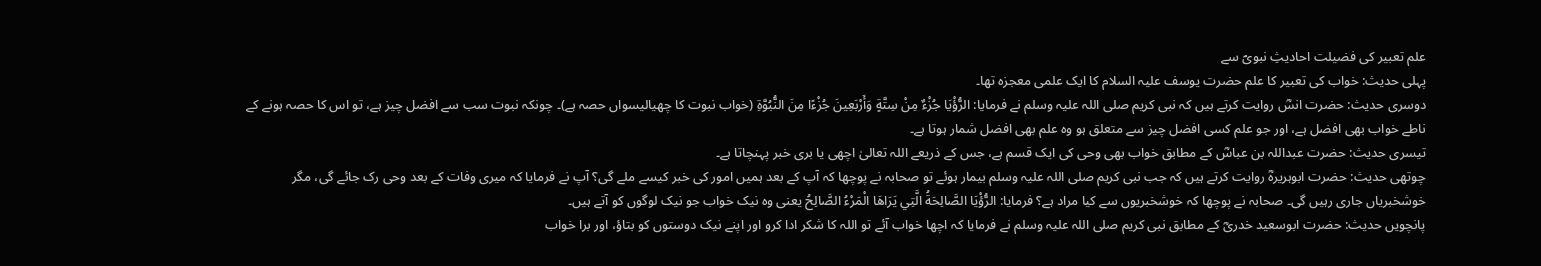علم تعبیر کی فضیلت احادیثِ نبویؐ سے
پہلی حدیث: خواب کی تعبیر کا علم حضرت یوسف علیہ السلام کا ایک علمی معجزہ تھا۔
دوسری حدیث: حضرت انسؓ روایت کرتے ہیں کہ نبی کریم صلی اللہ علیہ وسلم نے فرمایا: الرُّؤْيَا جُزْءٌ مِنْ سِتَّةٍ وَأَرْبَعِينَ جُزْءًا مِنَ النُّبُوَّةِ (خواب نبوت کا چھیالیسواں حصہ ہے)۔ چونکہ نبوت سب سے افضل چیز ہے، تو اس کا حصہ ہونے کے ناطے خواب بھی افضل ہے، اور جو علم کسی افضل چیز سے متعلق ہو وہ علم بھی افضل شمار ہوتا ہے۔
تیسری حدیث: حضرت عبداللہ بن عباسؓ کے مطابق خواب بھی وحی کی ایک قسم ہے، جس کے ذریعے اللہ تعالیٰ اچھی یا بری خبر پہنچاتا ہے۔
چوتھی حدیث: حضرت ابوہریرہؓ روایت کرتے ہیں کہ جب نبی کریم صلی اللہ علیہ وسلم بیمار ہوئے تو صحابہ نے پوچھا کہ آپ کے بعد ہمیں امور کی خبر کیسے ملے گی؟ آپ نے فرمایا کہ میری وفات کے بعد وحی رک جائے گی، مگر خوشخبریاں جاری رہیں گی۔ صحابہ نے پوچھا کہ خوشخبریوں سے کیا مراد ہے؟ فرمایا: الرُّؤْيَا الصَّالِحَةُ الَّتِي يَرَاهَا الْمَرْءُ الصَّالِحُ یعنی وہ نیک خواب جو نیک لوگوں کو آتے ہیں۔
پانچویں حدیث: حضرت ابوسعید خدریؓ کے مطابق نبی کریم صلی اللہ علیہ وسلم نے فرمایا کہ اچھا خواب آئے تو اللہ کا شکر ادا کرو اور اپنے نیک دوستوں کو بتاؤ، اور برا خواب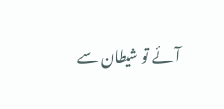آئے تو شیطان سے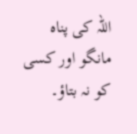اللہ کی پناہ مانگو اور کسی کو نہ بتاؤ۔